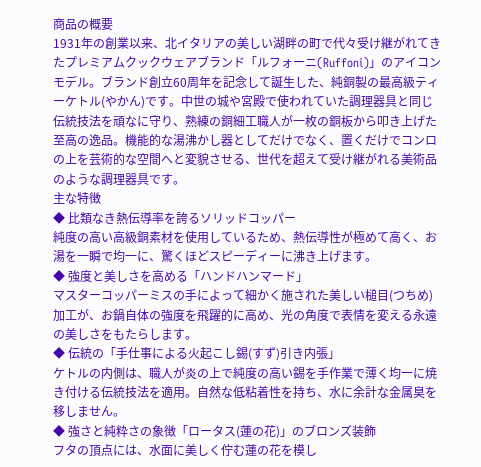商品の概要
1931年の創業以来、北イタリアの美しい湖畔の町で代々受け継がれてきたプレミアムクックウェアブランド「ルフォーニ(Ruffoni)」のアイコンモデル。ブランド創立60周年を記念して誕生した、純銅製の最高級ティーケトル(やかん)です。中世の城や宮殿で使われていた調理器具と同じ伝統技法を頑なに守り、熟練の銅細工職人が一枚の銅板から叩き上げた至高の逸品。機能的な湯沸かし器としてだけでなく、置くだけでコンロの上を芸術的な空間へと変貌させる、世代を超えて受け継がれる美術品のような調理器具です。
主な特徴
◆ 比類なき熱伝導率を誇るソリッドコッパー
純度の高い高級銅素材を使用しているため、熱伝導性が極めて高く、お湯を一瞬で均一に、驚くほどスピーディーに沸き上げます。
◆ 強度と美しさを高める「ハンドハンマード」
マスターコッパーミスの手によって細かく施された美しい槌目(つちめ)加工が、お鍋自体の強度を飛躍的に高め、光の角度で表情を変える永遠の美しさをもたらします。
◆ 伝統の「手仕事による火起こし錫(すず)引き内張」
ケトルの内側は、職人が炎の上で純度の高い錫を手作業で薄く均一に焼き付ける伝統技法を適用。自然な低粘着性を持ち、水に余計な金属臭を移しません。
◆ 強さと純粋さの象徴「ロータス(蓮の花)」のブロンズ装飾
フタの頂点には、水面に美しく佇む蓮の花を模し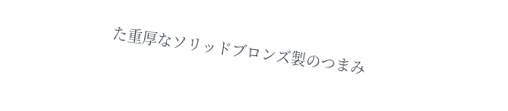た重厚なソリッドブロンズ製のつまみ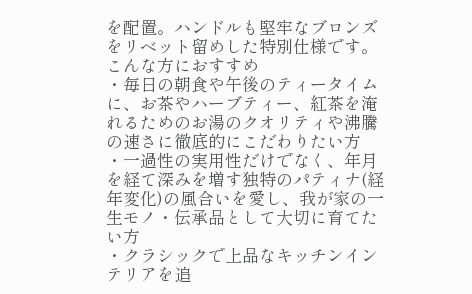を配置。ハンドルも堅牢なブロンズをリベット留めした特別仕様です。
こんな方におすすめ
・毎日の朝食や午後のティータイムに、お茶やハーブティー、紅茶を淹れるためのお湯のクオリティや沸騰の速さに徹底的にこだわりたい方
・一過性の実用性だけでなく、年月を経て深みを増す独特のパティナ(経年変化)の風合いを愛し、我が家の一生モノ・伝承品として大切に育てたい方
・クラシックで上品なキッチンインテリアを追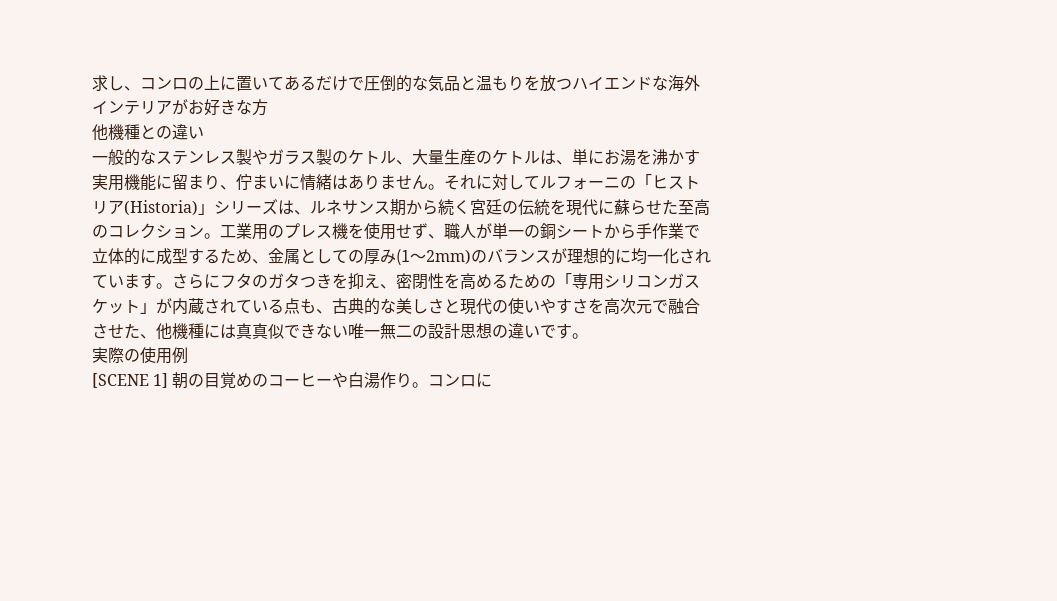求し、コンロの上に置いてあるだけで圧倒的な気品と温もりを放つハイエンドな海外インテリアがお好きな方
他機種との違い
一般的なステンレス製やガラス製のケトル、大量生産のケトルは、単にお湯を沸かす実用機能に留まり、佇まいに情緒はありません。それに対してルフォーニの「ヒストリア(Historia)」シリーズは、ルネサンス期から続く宮廷の伝統を現代に蘇らせた至高のコレクション。工業用のプレス機を使用せず、職人が単一の銅シートから手作業で立体的に成型するため、金属としての厚み(1〜2mm)のバランスが理想的に均一化されています。さらにフタのガタつきを抑え、密閉性を高めるための「専用シリコンガスケット」が内蔵されている点も、古典的な美しさと現代の使いやすさを高次元で融合させた、他機種には真真似できない唯一無二の設計思想の違いです。
実際の使用例
[SCENE 1] 朝の目覚めのコーヒーや白湯作り。コンロに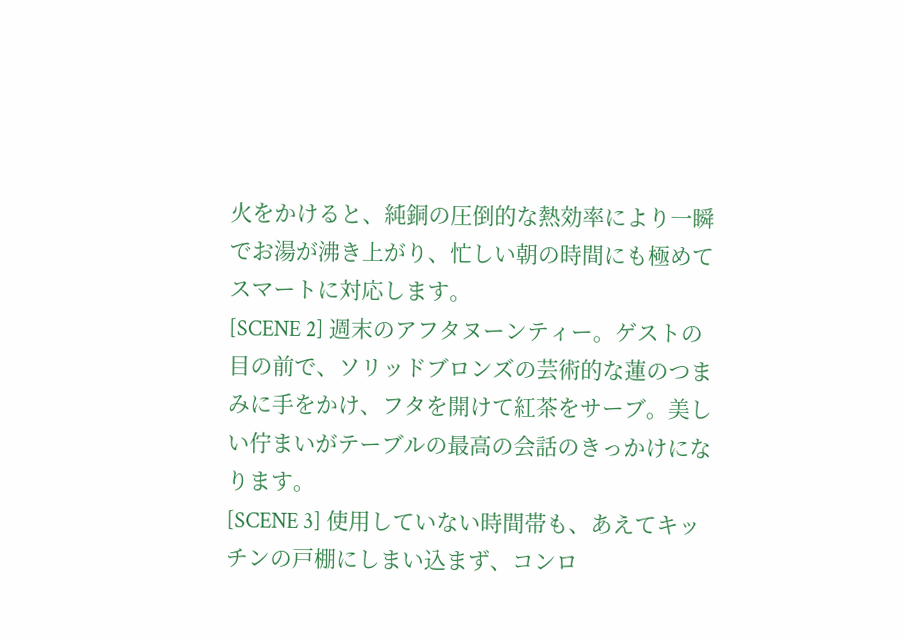火をかけると、純銅の圧倒的な熱効率により一瞬でお湯が沸き上がり、忙しい朝の時間にも極めてスマートに対応します。
[SCENE 2] 週末のアフタヌーンティー。ゲストの目の前で、ソリッドブロンズの芸術的な蓮のつまみに手をかけ、フタを開けて紅茶をサーブ。美しい佇まいがテーブルの最高の会話のきっかけになります。
[SCENE 3] 使用していない時間帯も、あえてキッチンの戸棚にしまい込まず、コンロ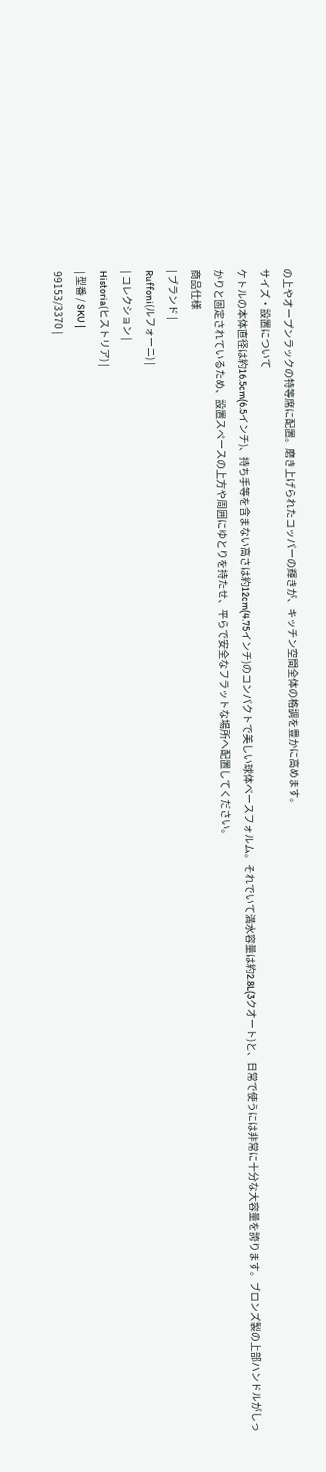の上やオープンラックの特等席に配置。磨き上げられたコッパーの輝きが、キッチン空間全体の格調を豊かに高めます。
サイズ・設置について
ケトルの本体直径は約16.5cm(6.5インチ)、持ち手等を含まない高さは約12cm(4.75インチ)のコンパクトで美しい球体ベースフォルム。それでいて満水容量は約2.8L(3クオート)と、日常で使うには非常に十分な大容量を誇ります。ブロンズ製の上部ハンドルがしっかりと固定されているため、設置スペースの上方や周囲にゆとりを持たせ、平らで安全なフラットな場所へ配置してください。
商品仕様
| ブランド |
Ruffoni(ルフォーニ) |
| コレクション |
Historia(ヒストリア) |
| 型番 / SKU |
99153/3370 |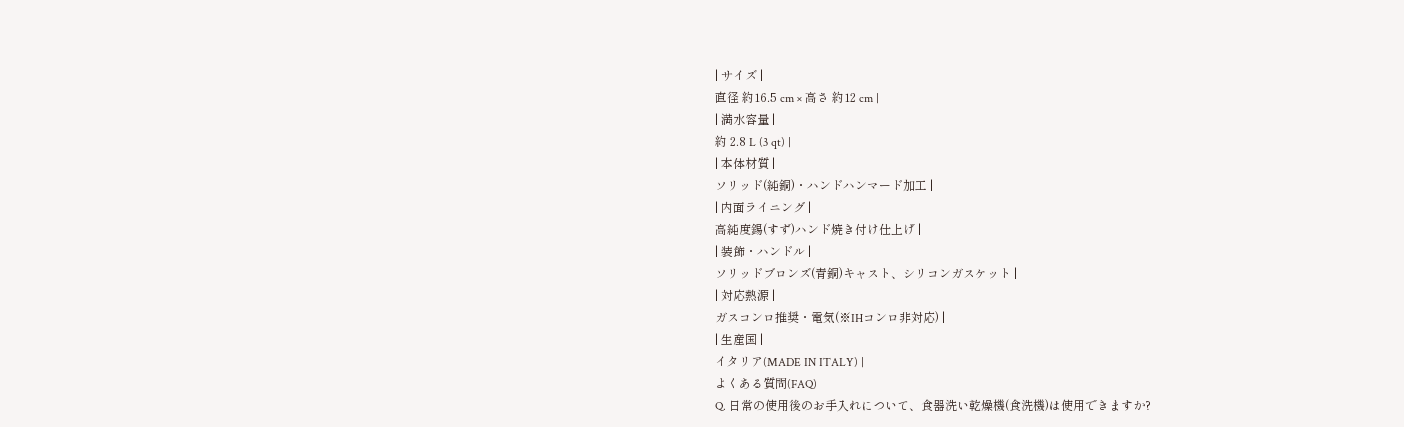| サイズ |
直径 約16.5 cm × 高さ 約12 cm |
| 満水容量 |
約 2.8 L (3 qt) |
| 本体材質 |
ソリッド(純銅)・ハンドハンマード加工 |
| 内面ライニング |
高純度錫(すず)ハンド焼き付け仕上げ |
| 装飾・ハンドル |
ソリッドブロンズ(青銅)キャスト、シリコンガスケット |
| 対応熱源 |
ガスコンロ推奨・電気(※IHコンロ非対応) |
| 生産国 |
イタリア(MADE IN ITALY) |
よくある質問(FAQ)
Q. 日常の使用後のお手入れについて、食器洗い乾燥機(食洗機)は使用できますか?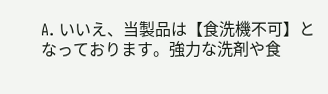A. いいえ、当製品は【食洗機不可】となっております。強力な洗剤や食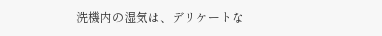洗機内の湿気は、デリケートな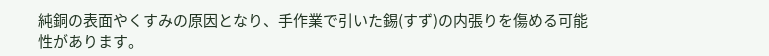純銅の表面やくすみの原因となり、手作業で引いた錫(すず)の内張りを傷める可能性があります。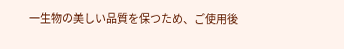一生物の美しい品質を保つため、ご使用後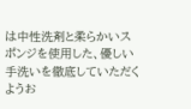は中性洗剤と柔らかいスポンジを使用した、優しい手洗いを徹底していただくようお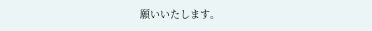願いいたします。